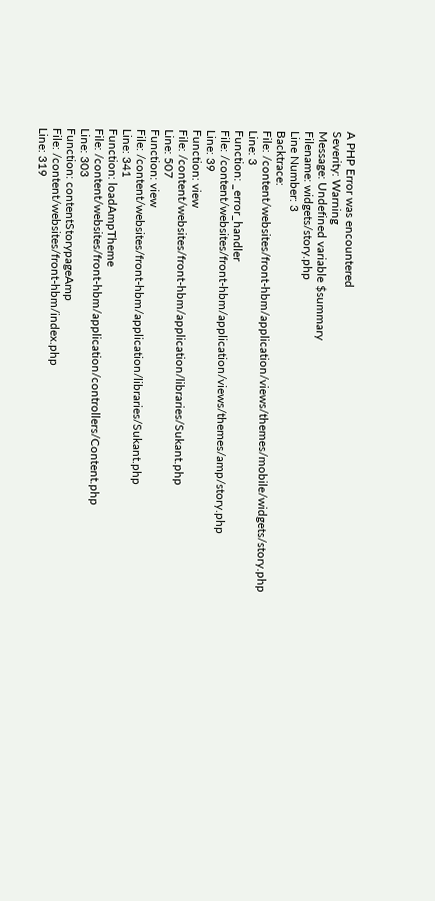A PHP Error was encountered
Severity: Warning
Message: Undefined variable $summary
Filename: widgets/story.php
Line Number: 3
Backtrace:
File: /content/websites/front-hbm/application/views/themes/mobile/widgets/story.php
Line: 3
Function: _error_handler
File: /content/websites/front-hbm/application/views/themes/amp/story.php
Line: 39
Function: view
File: /content/websites/front-hbm/application/libraries/Sukant.php
Line: 507
Function: view
File: /content/websites/front-hbm/application/libraries/Sukant.php
Line: 341
Function: loadAmpTheme
File: /content/websites/front-hbm/application/controllers/Content.php
Line: 303
Function: contentStorypageAmp
File: /content/websites/front-hbm/index.php
Line: 319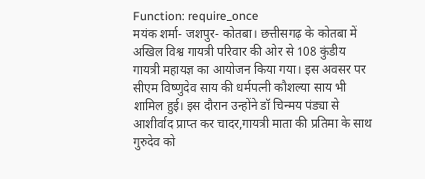Function: require_once
मयंक शर्मा- जशपुर- कोतबा। छत्तीसगढ़ के कोतबा में अखिल विश्व गायत्री परिवार की ओर से 108 कुंडीय गायत्री महायज्ञ का आयोजन किया गया। इस अवसर पर सीएम विष्णुदेव साय की धर्मपत्नी कौशल्या साय भी शामिल हुई। इस दौरान उन्होंने डॉ चिन्मय पंड्या से आशीर्वाद प्राप्त कर चादर,गायत्री माता की प्रतिमा के साथ गुरुदेव को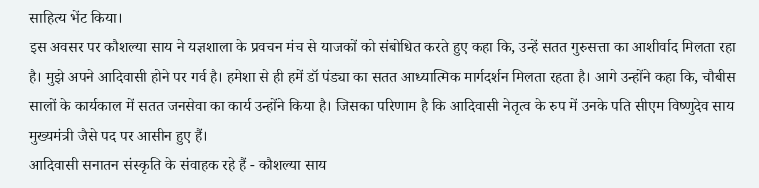साहित्य भेंट किया।
इस अवसर पर कौशल्या साय ने यज्ञशाला के प्रवचन मंच से याजकों को संबोधित करते हुए कहा कि, उन्हें सतत गुरुसत्ता का आशीर्वाद मिलता रहा है। मुझे अपने आदिवासी होने पर गर्व है। हमेशा से ही हमें डॉ पंड्या का सतत आध्यात्मिक मार्गदर्शन मिलता रहता है। आगे उन्होंने कहा कि, चौबीस सालों के कार्यकाल में सतत जनसेवा का कार्य उन्होंने किया है। जिसका परिणाम है कि आदिवासी नेतृत्व के रुप में उनके पति सीएम विष्णुदेव साय मुख्यमंत्री जैसे पद पर आसीन हुए हैं।
आदिवासी सनातन संस्कृति के संवाहक रहे हैं - कौशल्या साय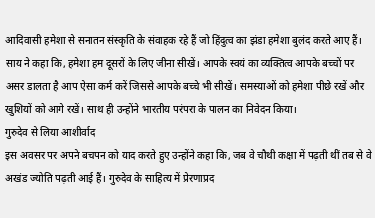आदिवासी हमेशा से सनातन संस्कृति के संवाहक रहे हैं जो हिंदुत्व का झंडा हमेशा बुलंद करते आए हैं। साय ने कहा कि, हमेशा हम दूसरों के लिए जीना सीखें। आपके स्वयं का व्यक्तित्व आपके बच्चों पर असर डालता है आप ऐसा कर्म करें जिससे आपके बच्चे भी सीखें। समस्याओं को हमेशा पीछे रखें और खुशियों को आगे रखें। साथ ही उन्होंने भारतीय परंपरा के पालन का निवेदन किया।
गुरुदेव से लिया आशीर्वाद
इस अवसर पर अपने बचपन को याद करते हुए उन्होंने कहा कि, जब वे चौथी कक्षा में पढ़ती थीं तब से वे अखंड ज्योति पढ़ती आई हैं। गुरुदेव के साहित्य में प्रेरणाप्रद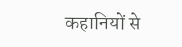कहानियों से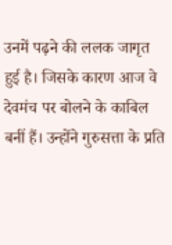उनमें पढ़ने की ललक जागृत हुई है। जिसके कारण आज वे देवमंच पर बोलने के काबिल बनीं हैं। उन्होंने गुरुसत्ता के प्रति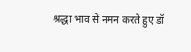श्रद्धा भाव से नमन करते हुए डॉ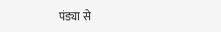पंड्या से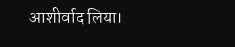आशीर्वाद लिया।